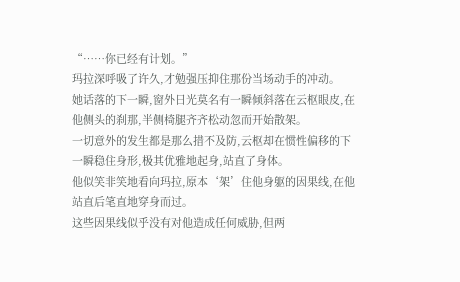“……你已经有计划。”
玛拉深呼吸了许久,才勉强压抑住那份当场动手的冲动。
她话落的下一瞬,窗外日光莫名有一瞬倾斜落在云枢眼皮,在他侧头的刹那,半侧椅腿齐齐松动忽而开始散架。
一切意外的发生都是那么措不及防,云枢却在惯性偏移的下一瞬稳住身形,极其优雅地起身,站直了身体。
他似笑非笑地看向玛拉,原本‘架’住他身躯的因果线,在他站直后笔直地穿身而过。
这些因果线似乎没有对他造成任何威胁,但两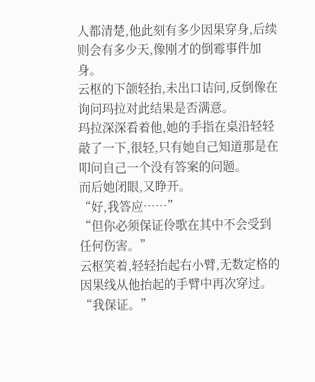人都清楚,他此刻有多少因果穿身,后续则会有多少天,像刚才的倒霉事件加身。
云枢的下颌轻抬,未出口诘问,反倒像在询问玛拉对此结果是否满意。
玛拉深深看着他,她的手指在桌沿轻轻敲了一下,很轻,只有她自己知道那是在叩问自己一个没有答案的问题。
而后她闭眼,又睁开。
“好,我答应……”
“但你必须保证伶歌在其中不会受到任何伤害。”
云枢笑着,轻轻抬起右小臂,无数定格的因果线从他抬起的手臂中再次穿过。
“我保证。”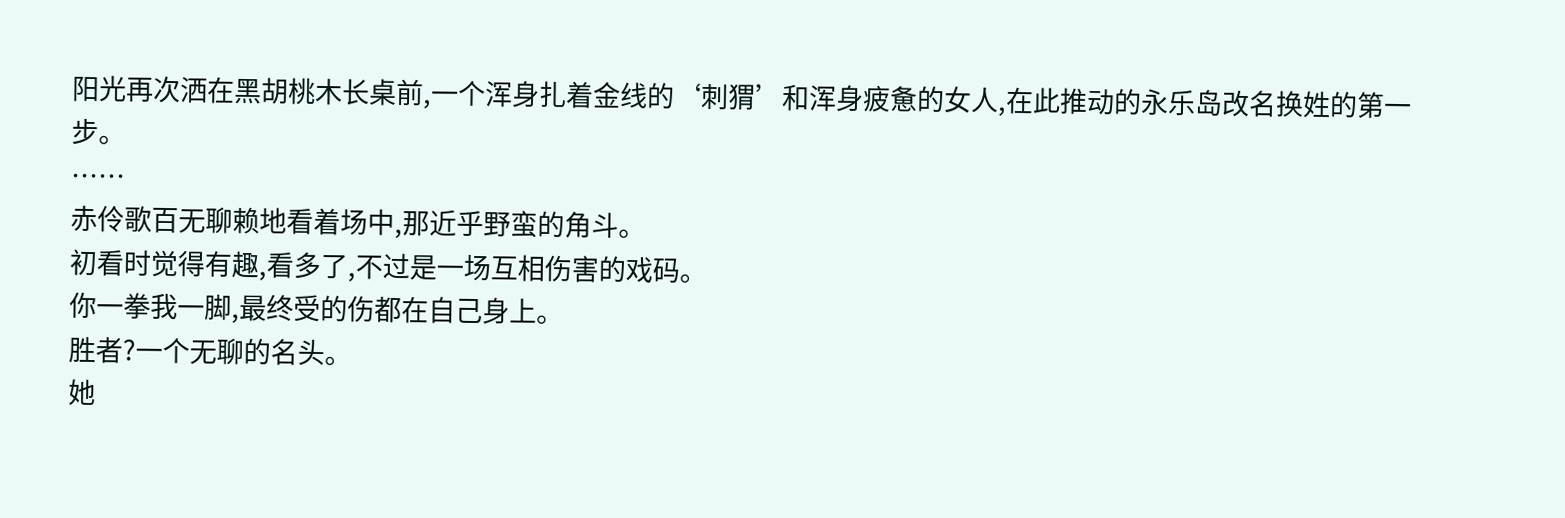阳光再次洒在黑胡桃木长桌前,一个浑身扎着金线的‘刺猬’和浑身疲惫的女人,在此推动的永乐岛改名换姓的第一步。
……
赤伶歌百无聊赖地看着场中,那近乎野蛮的角斗。
初看时觉得有趣,看多了,不过是一场互相伤害的戏码。
你一拳我一脚,最终受的伤都在自己身上。
胜者?一个无聊的名头。
她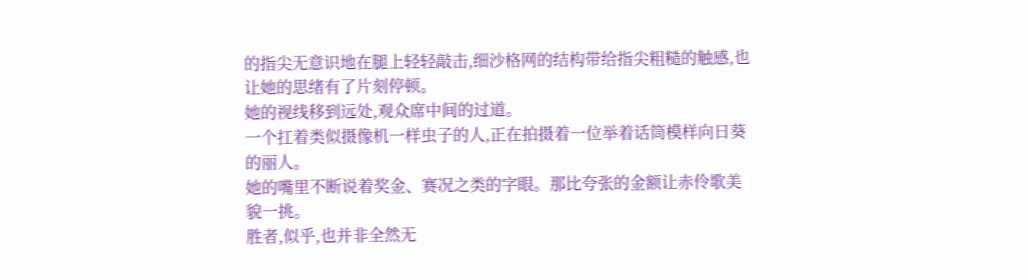的指尖无意识地在腿上轻轻敲击,细沙格网的结构带给指尖粗糙的触感,也让她的思绪有了片刻停顿。
她的视线移到远处,观众席中间的过道。
一个扛着类似摄像机一样虫子的人,正在拍摄着一位举着话筒模样向日葵的丽人。
她的嘴里不断说着奖金、赛况之类的字眼。那比夸张的金额让赤伶歌美貌一挑。
胜者,似乎,也并非全然无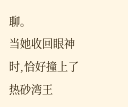聊。
当她收回眼神时,恰好撞上了热砂湾王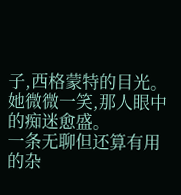子,西格蒙特的目光。
她微微一笑,那人眼中的痴迷愈盛。
一条无聊但还算有用的杂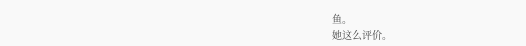鱼。
她这么评价。